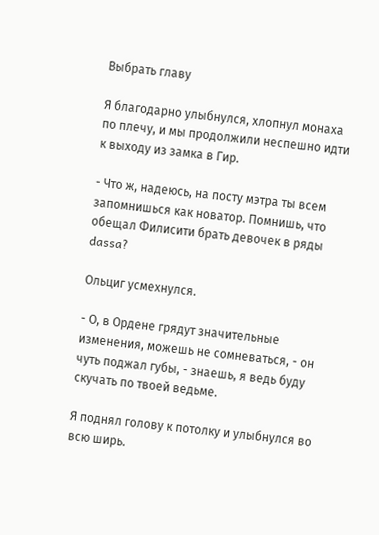Выбрать главу

Я благодарно улыбнулся, хлопнул монаха по плечу, и мы продолжили неспешно идти к выходу из замка в Гир.

- Что ж, надеюсь, на посту мэтра ты всем запомнишься как новатор. Помнишь, что обещал Филисити брать девочек в ряды dassa?

Ольциг усмехнулся.

- О, в Ордене грядут значительные изменения, можешь не сомневаться, - он чуть поджал губы, - знаешь, я ведь буду скучать по твоей ведьме.

Я поднял голову к потолку и улыбнулся во всю ширь.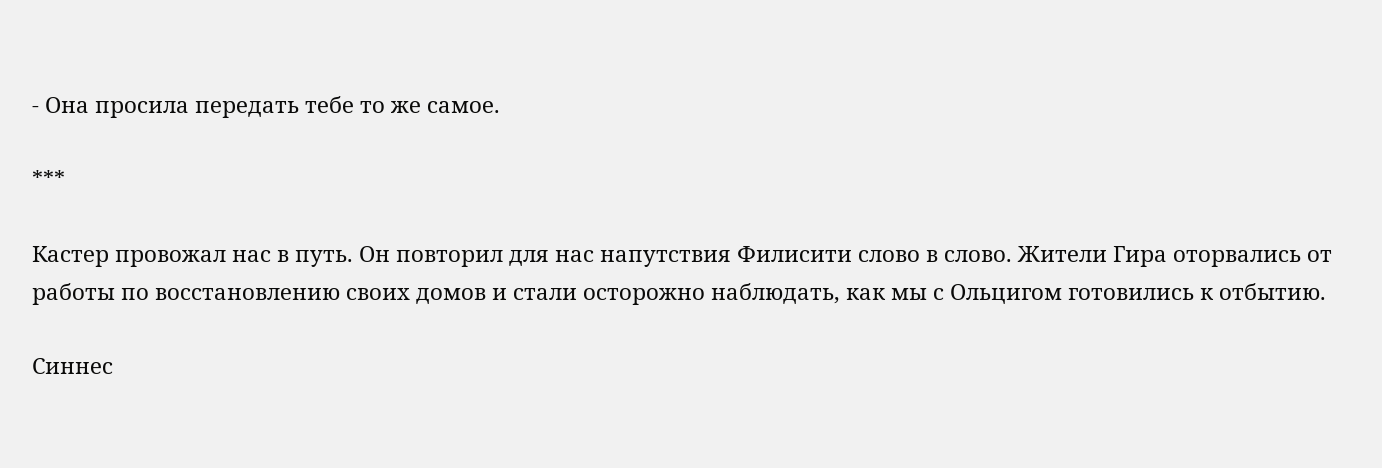- Она просила передать тебе то же самое.

***

Кастер провожал нас в путь. Он повторил для нас напутствия Филисити слово в слово. Жители Гира оторвались от работы по восстановлению своих домов и стали осторожно наблюдать, как мы с Ольцигом готовились к отбытию.

Синнес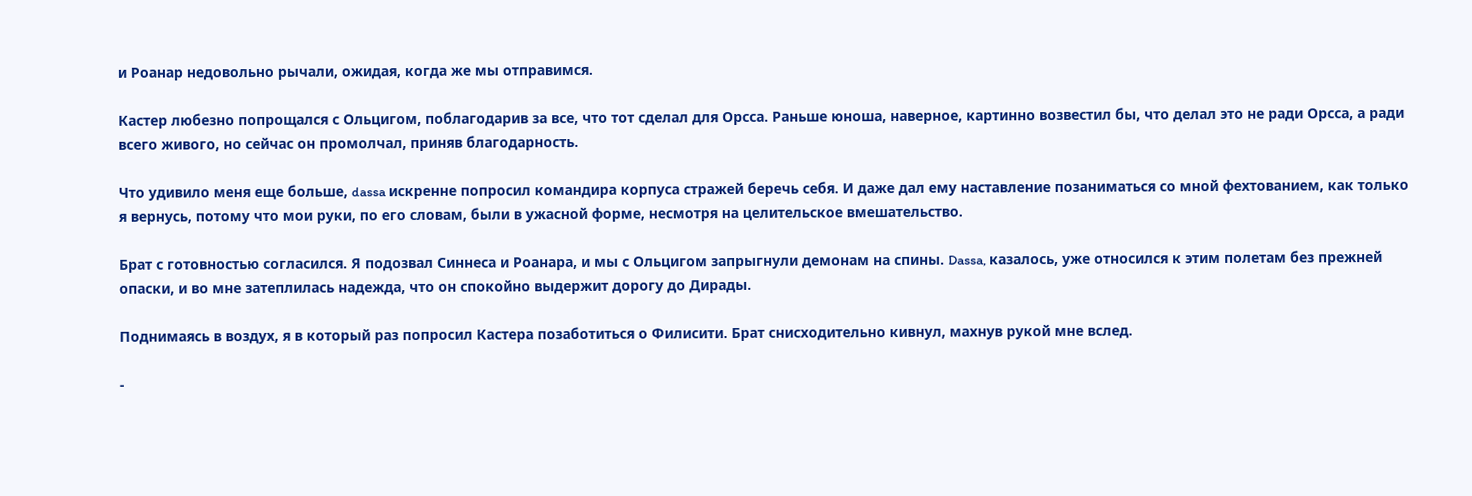и Роанар недовольно рычали, ожидая, когда же мы отправимся.

Кастер любезно попрощался с Ольцигом, поблагодарив за все, что тот сделал для Орсса. Раньше юноша, наверное, картинно возвестил бы, что делал это не ради Орсса, а ради всего живого, но сейчас он промолчал, приняв благодарность.

Что удивило меня еще больше, dassa искренне попросил командира корпуса стражей беречь себя. И даже дал ему наставление позаниматься со мной фехтованием, как только я вернусь, потому что мои руки, по его словам, были в ужасной форме, несмотря на целительское вмешательство.

Брат с готовностью согласился. Я подозвал Синнеса и Роанара, и мы с Ольцигом запрыгнули демонам на спины. Dassa, казалось, уже относился к этим полетам без прежней опаски, и во мне затеплилась надежда, что он спокойно выдержит дорогу до Дирады.

Поднимаясь в воздух, я в который раз попросил Кастера позаботиться о Филисити. Брат снисходительно кивнул, махнув рукой мне вслед.

-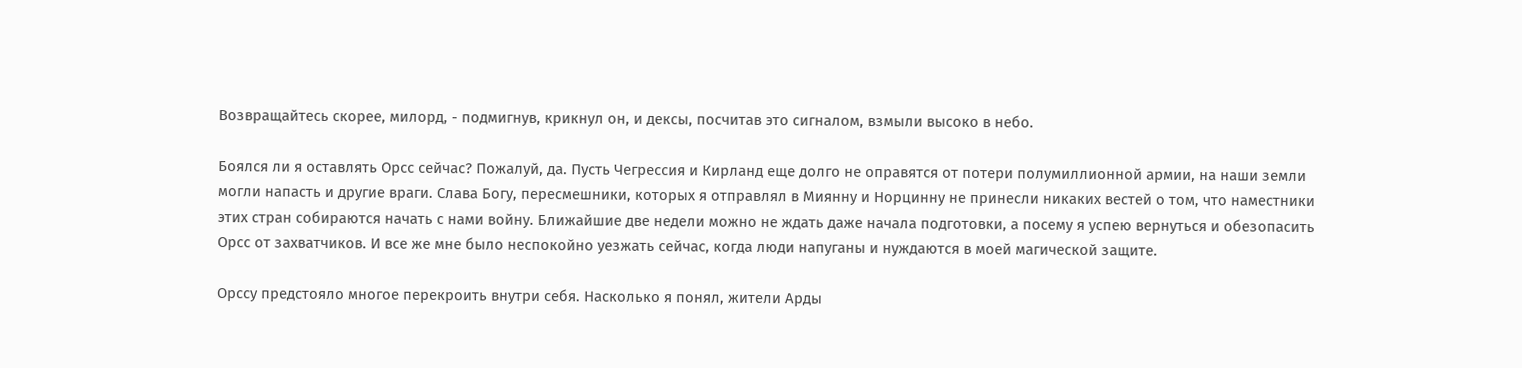Возвращайтесь скорее, милорд, - подмигнув, крикнул он, и дексы, посчитав это сигналом, взмыли высоко в небо.

Боялся ли я оставлять Орсс сейчас? Пожалуй, да. Пусть Чегрессия и Кирланд еще долго не оправятся от потери полумиллионной армии, на наши земли могли напасть и другие враги. Слава Богу, пересмешники, которых я отправлял в Миянну и Норцинну не принесли никаких вестей о том, что наместники этих стран собираются начать с нами войну. Ближайшие две недели можно не ждать даже начала подготовки, а посему я успею вернуться и обезопасить Орсс от захватчиков. И все же мне было неспокойно уезжать сейчас, когда люди напуганы и нуждаются в моей магической защите.

Орссу предстояло многое перекроить внутри себя. Насколько я понял, жители Арды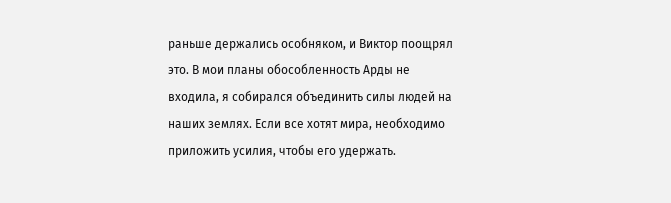раньше держались особняком, и Виктор поощрял это. В мои планы обособленность Арды не входила, я собирался объединить силы людей на наших землях. Если все хотят мира, необходимо приложить усилия, чтобы его удержать.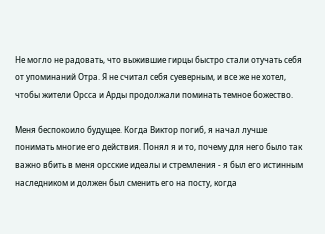Не могло не радовать, что выжившие гирцы быстро стали отучать себя от упоминаний Отра. Я не считал себя суеверным, и все же не хотел, чтобы жители Орсса и Арды продолжали поминать темное божество.

Меня беспокоило будущее. Когда Виктор погиб, я начал лучше понимать многие его действия. Понял я и то, почему для него было так важно вбить в меня орсские идеалы и стремления - я был его истинным наследником и должен был сменить его на посту, когда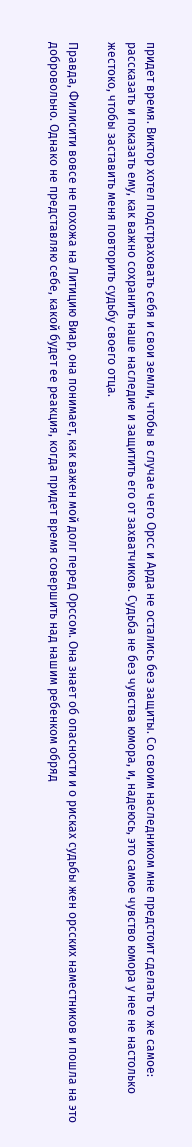придет время. Виктор хотел подстраховать себя и свои земли, чтобы в случае чего Орсс и Арда не остались без защиты. Со своим наследником мне предстоит сделать то же самое: рассказать и показать ему, как важно сохранить наше наследие и защитить его от захватчиков. Судьба не без чувства юмора, и, надеюсь, это самое чувство юмора у нее не настолько жестоко, чтобы заставить меня повторить судьбу своего отца.

Правда, Филисити вовсе не похожа на Литицию Виар, она понимает, как важен мой долг перед Орссом. Она знает об опасности и о рисках судьбы жен орсских наместников и пошла на это добровольно. Однако не представляю себе, какой будет ее реакция, когда придет время совершить над нашим ребенком обряд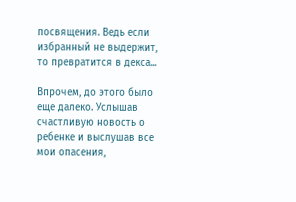посвящения. Ведь если избранный не выдержит, то превратится в декса...

Впрочем, до этого было еще далеко. Услышав счастливую новость о ребенке и выслушав все мои опасения,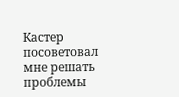Кастер посоветовал мне решать проблемы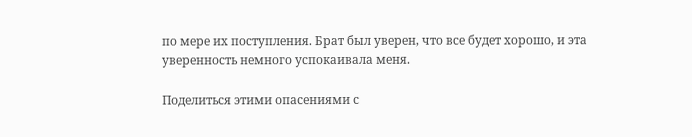по мере их поступления. Брат был уверен, что все будет хорошо, и эта уверенность немного успокаивала меня.

Поделиться этими опасениями с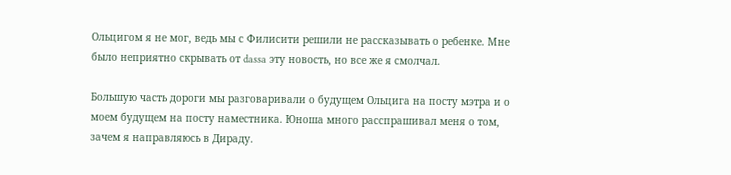Ольцигом я не мог, ведь мы с Филисити решили не рассказывать о ребенке. Мне было неприятно скрывать от dassa эту новость, но все же я смолчал.

Большую часть дороги мы разговаривали о будущем Ольцига на посту мэтра и о моем будущем на посту наместника. Юноша много расспрашивал меня о том, зачем я направляюсь в Дираду.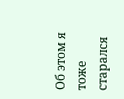Об этом я тоже старался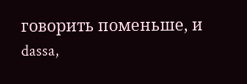говорить поменьше, и dassa,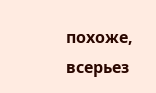похоже, всерьез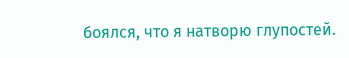боялся, что я натворю глупостей.